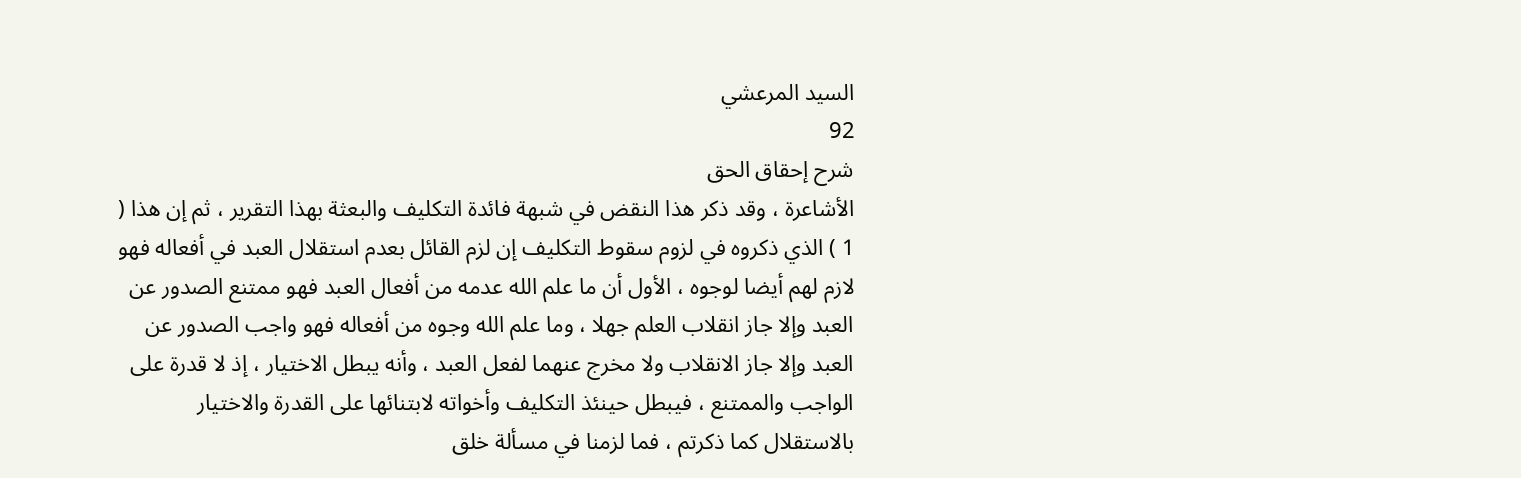السيد المرعشي
92
شرح إحقاق الحق
الأشاعرة ، وقد ذكر هذا النقض في شبهة فائدة التكليف والبعثة بهذا التقرير ، ثم إن هذا ( 1 ) الذي ذكروه في لزوم سقوط التكليف إن لزم القائل بعدم استقلال العبد في أفعاله فهو لازم لهم أيضا لوجوه ، الأول أن ما علم الله عدمه من أفعال العبد فهو ممتنع الصدور عن العبد وإلا جاز انقلاب العلم جهلا ، وما علم الله وجوه من أفعاله فهو واجب الصدور عن العبد وإلا جاز الانقلاب ولا مخرج عنهما لفعل العبد ، وأنه يبطل الاختيار ، إذ لا قدرة على الواجب والممتنع ، فيبطل حينئذ التكليف وأخواته لابتنائها على القدرة والاختيار بالاستقلال كما ذكرتم ، فما لزمنا في مسألة خلق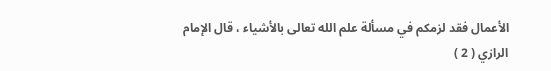الأعمال فقد لزمكم في مسألة علم الله تعالى بالأشياء ، قال الإمام الرازي ( 2 )